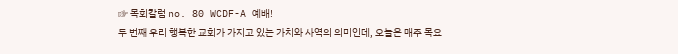☞ 목회칼럼 no. 80 WCDF-A 예배!
두 번째 우리 행복한 교회가 가지고 있는 가치와 사역의 의미인데, 오늘은 매주 목요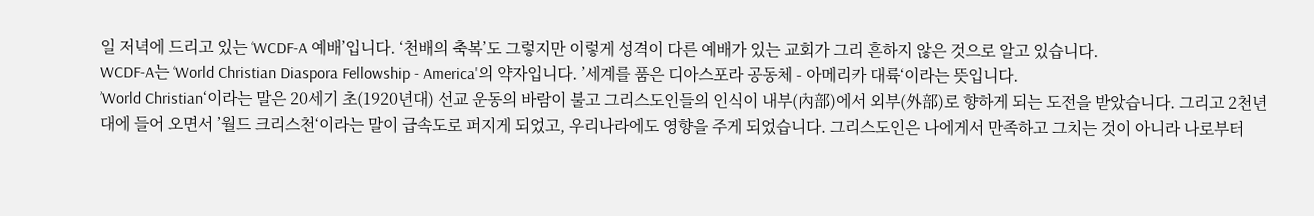일 저녁에 드리고 있는 ‘WCDF-A 예배’입니다. ‘천배의 축복’도 그렇지만 이렇게 성격이 다른 예배가 있는 교회가 그리 흔하지 않은 것으로 알고 있습니다.
WCDF-A는 ‘World Christian Diaspora Fellowship - America'의 약자입니다. ’세계를 품은 디아스포라 공동체 - 아메리카 대륙‘이라는 뜻입니다.
’World Christian‘이라는 말은 20세기 초(1920년대) 선교 운동의 바람이 불고 그리스도인들의 인식이 내부(內部)에서 외부(外部)로 향하게 되는 도전을 받았습니다. 그리고 2천년대에 들어 오면서 ’월드 크리스천‘이라는 말이 급속도로 퍼지게 되었고, 우리나라에도 영향을 주게 되었습니다. 그리스도인은 나에게서 만족하고 그치는 것이 아니라 나로부터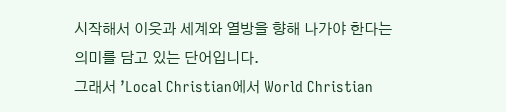시작해서 이웃과 세계와 열방을 향해 나가야 한다는 의미를 담고 있는 단어입니다.
그래서 ’Local Christian에서 World Christian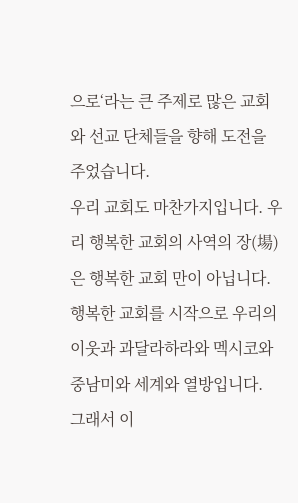으로‘라는 큰 주제로 많은 교회와 선교 단체들을 향해 도전을 주었습니다.
우리 교회도 마찬가지입니다. 우리 행복한 교회의 사역의 장(場)은 행복한 교회 만이 아닙니다. 행복한 교회를 시작으로 우리의 이웃과 과달라하라와 멕시코와 중남미와 세계와 열방입니다.
그래서 이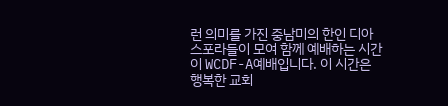런 의미를 가진 중남미의 한인 디아스포라들이 모여 함께 예배하는 시간이 WCDF-A예배입니다. 이 시간은 행복한 교회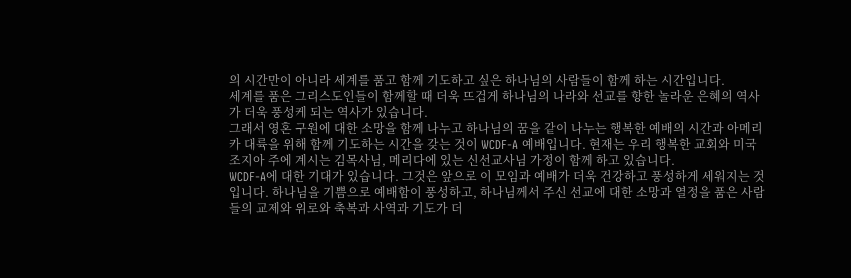의 시간만이 아니라 세계를 품고 함께 기도하고 싶은 하나님의 사람들이 함께 하는 시간입니다.
세계를 품은 그리스도인들이 함께할 때 더욱 뜨겁게 하나님의 나라와 선교를 향한 놀라운 은혜의 역사가 더욱 풍성케 되는 역사가 있습니다.
그래서 영혼 구원에 대한 소망을 함께 나누고 하나님의 꿈을 같이 나누는 행복한 예배의 시간과 아메리카 대륙을 위해 함께 기도하는 시간을 갖는 것이 WCDF-A 예배입니다. 현재는 우리 행복한 교회와 미국 조지아 주에 계시는 김목사님, 메리다에 있는 신선교사님 가정이 함께 하고 있습니다.
WCDF-A에 대한 기대가 있습니다. 그것은 앞으로 이 모임과 예배가 더욱 건강하고 풍성하게 세워지는 것입니다. 하나님을 기쁨으로 예배함이 풍성하고, 하나님께서 주신 선교에 대한 소망과 열정을 품은 사람들의 교제와 위로와 축복과 사역과 기도가 더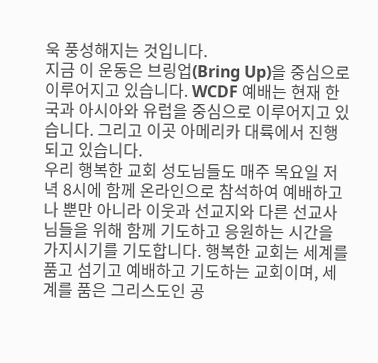욱 풍성해지는 것입니다.
지금 이 운동은 브링업(Bring Up)을 중심으로 이루어지고 있습니다. WCDF 예배는 현재 한국과 아시아와 유럽을 중심으로 이루어지고 있습니다. 그리고 이곳 아메리카 대륙에서 진행되고 있습니다.
우리 행복한 교회 성도님들도 매주 목요일 저녁 8시에 함께 온라인으로 참석하여 예배하고 나 뿐만 아니라 이웃과 선교지와 다른 선교사님들을 위해 함께 기도하고 응원하는 시간을 가지시기를 기도합니다. 행복한 교회는 세계를 품고 섬기고 예배하고 기도하는 교회이며, 세계를 품은 그리스도인 공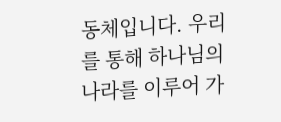동체입니다. 우리를 통해 하나님의 나라를 이루어 가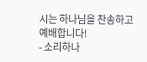시는 하나님을 찬송하고 예배합니다!
- 소리하나